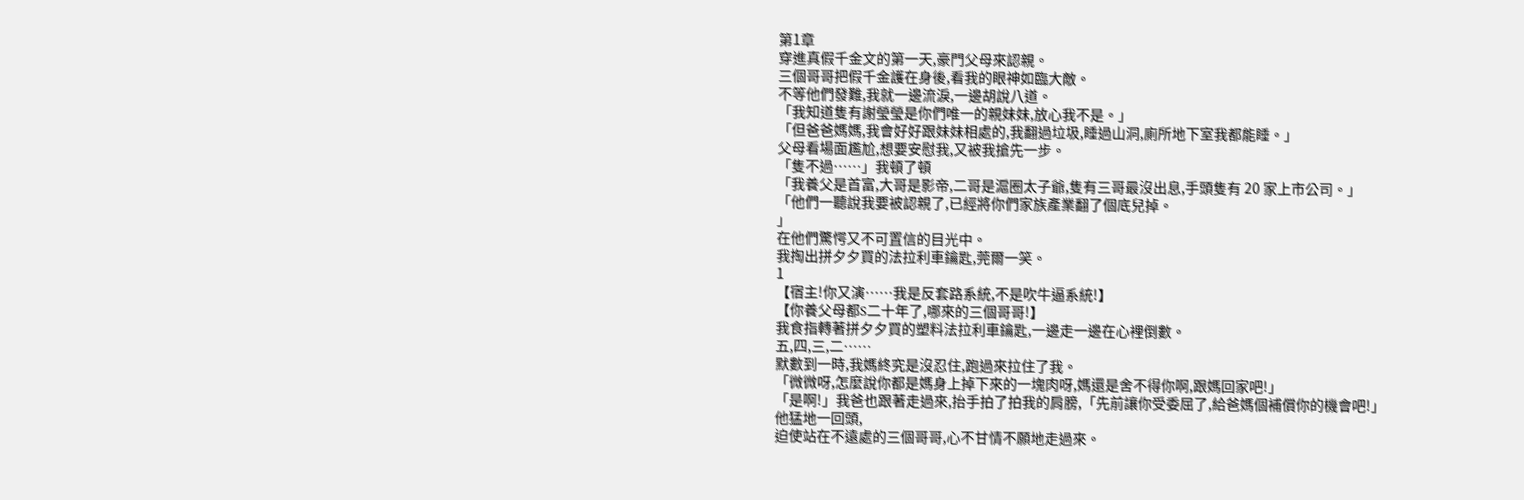第1章
穿進真假千金文的第一天,豪門父母來認親。
三個哥哥把假千金護在身後,看我的眼神如臨大敵。
不等他們發難,我就一邊流淚,一邊胡說八道。
「我知道隻有謝瑩瑩是你們唯一的親妹妹,放心我不是。」
「但爸爸媽媽,我會好好跟妹妹相處的,我翻過垃圾,睡過山洞,廁所地下室我都能睡。」
父母看場面尷尬,想要安慰我,又被我搶先一步。
「隻不過……」我頓了頓
「我養父是首富,大哥是影帝,二哥是滬圈太子爺,隻有三哥最沒出息,手頭隻有 20 家上市公司。」
「他們一聽說我要被認親了,已經將你們家族產業翻了個底兒掉。
」
在他們驚愕又不可置信的目光中。
我掏出拼夕夕買的法拉利車鑰匙,莞爾一笑。
1
【宿主!你又演……我是反套路系統,不是吹牛逼系統!】
【你養父母都S二十年了,哪來的三個哥哥!】
我食指轉著拼夕夕買的塑料法拉利車鑰匙,一邊走一邊在心裡倒數。
五,四,三,二……
默數到一時,我媽終究是沒忍住,跑過來拉住了我。
「微微呀,怎麼說你都是媽身上掉下來的一塊肉呀,媽還是舍不得你啊,跟媽回家吧!」
「是啊!」我爸也跟著走過來,抬手拍了拍我的肩膀,「先前讓你受委屈了,給爸媽個補償你的機會吧!」
他猛地一回頭,
迫使站在不遠處的三個哥哥,心不甘情不願地走過來。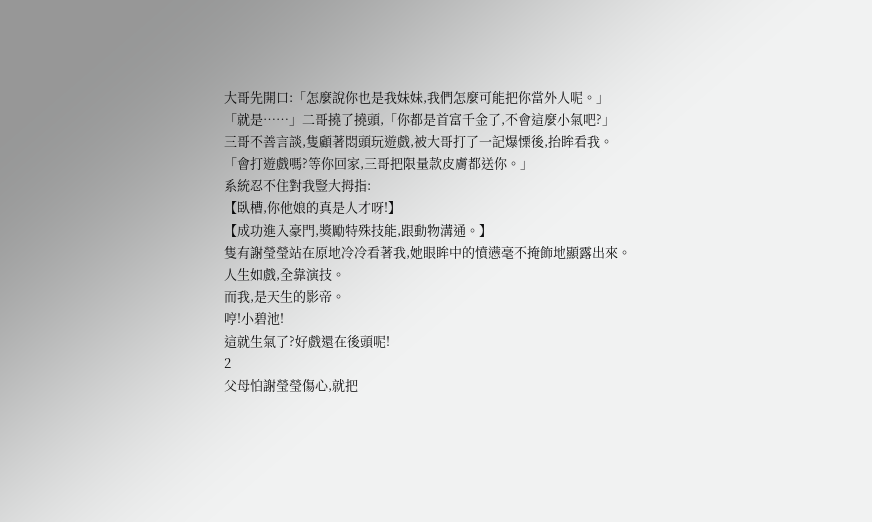大哥先開口:「怎麼說你也是我妹妹,我們怎麼可能把你當外人呢。」
「就是……」二哥撓了撓頭,「你都是首富千金了,不會這麼小氣吧?」
三哥不善言談,隻顧著悶頭玩遊戲,被大哥打了一記爆慄後,抬眸看我。
「會打遊戲嗎?等你回家,三哥把限量款皮膚都送你。」
系統忍不住對我豎大拇指:
【臥槽,你他娘的真是人才呀!】
【成功進入豪門,獎勵特殊技能,跟動物溝通。】
隻有謝瑩瑩站在原地冷冷看著我,她眼眸中的憤懑毫不掩飾地顯露出來。
人生如戲,全靠演技。
而我,是天生的影帝。
哼!小碧池!
這就生氣了?好戲還在後頭呢!
2
父母怕謝瑩瑩傷心,就把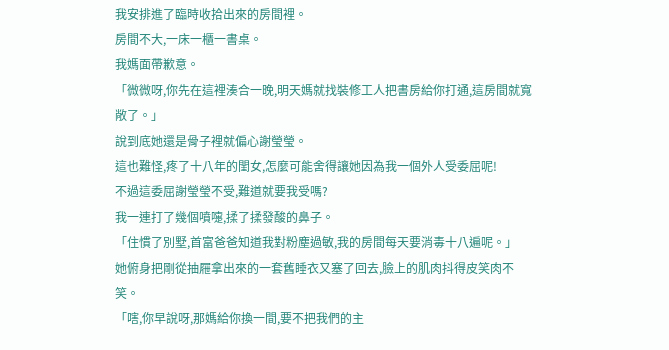我安排進了臨時收拾出來的房間裡。
房間不大,一床一櫃一書桌。
我媽面帶歉意。
「微微呀,你先在這裡湊合一晚,明天媽就找裝修工人把書房給你打通,這房間就寬敞了。」
說到底她還是骨子裡就偏心謝瑩瑩。
這也難怪,疼了十八年的閨女,怎麼可能舍得讓她因為我一個外人受委屈呢!
不過這委屈謝瑩瑩不受,難道就要我受嗎?
我一連打了幾個噴嚏,揉了揉發酸的鼻子。
「住慣了別墅,首富爸爸知道我對粉塵過敏,我的房間每天要消毒十八遍呢。」
她俯身把剛從抽屜拿出來的一套舊睡衣又塞了回去,臉上的肌肉抖得皮笑肉不笑。
「嗐,你早說呀,那媽給你換一間,要不把我們的主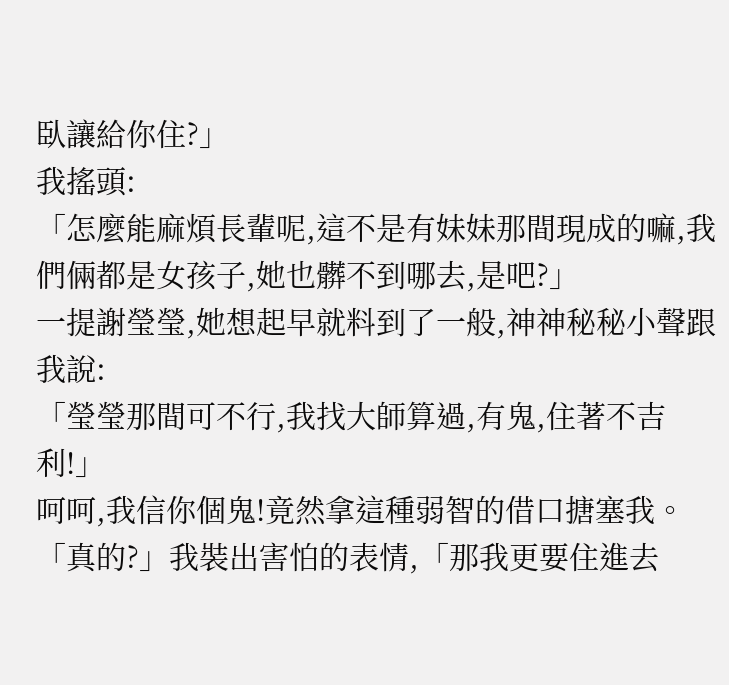臥讓給你住?」
我搖頭:
「怎麼能麻煩長輩呢,這不是有妹妹那間現成的嘛,我們倆都是女孩子,她也髒不到哪去,是吧?」
一提謝瑩瑩,她想起早就料到了一般,神神秘秘小聲跟我說:
「瑩瑩那間可不行,我找大師算過,有鬼,住著不吉利!」
呵呵,我信你個鬼!竟然拿這種弱智的借口搪塞我。
「真的?」我裝出害怕的表情,「那我更要住進去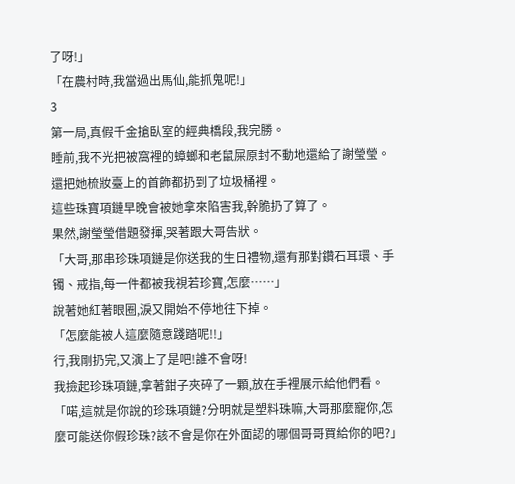了呀!」
「在農村時,我當過出馬仙,能抓鬼呢!」
3
第一局,真假千金搶臥室的經典橋段,我完勝。
睡前,我不光把被窩裡的蟑螂和老鼠屎原封不動地還給了謝瑩瑩。
還把她梳妝臺上的首飾都扔到了垃圾桶裡。
這些珠寶項鏈早晚會被她拿來陷害我,幹脆扔了算了。
果然,謝瑩瑩借題發揮,哭著跟大哥告狀。
「大哥,那串珍珠項鏈是你送我的生日禮物,還有那對鑽石耳環、手镯、戒指,每一件都被我視若珍寶,怎麼……」
說著她紅著眼圈,淚又開始不停地往下掉。
「怎麼能被人這麼隨意踐踏呢!!」
行,我剛扔完,又演上了是吧!誰不會呀!
我撿起珍珠項鏈,拿著鉗子夾碎了一顆,放在手裡展示給他們看。
「喏,這就是你說的珍珠項鏈?分明就是塑料珠嘛,大哥那麼寵你,怎麼可能送你假珍珠?該不會是你在外面認的哪個哥哥買給你的吧?」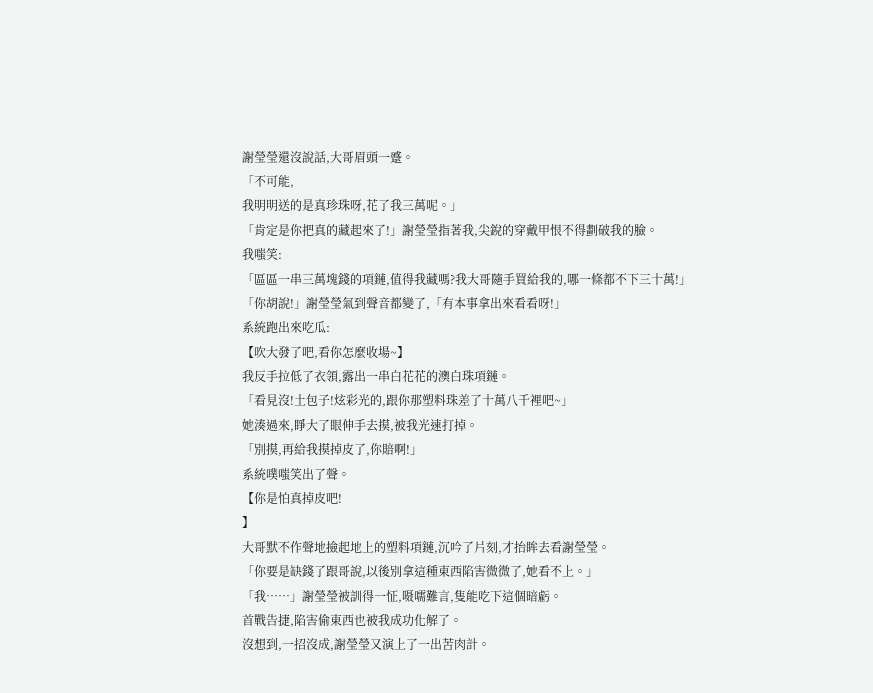謝瑩瑩還沒說話,大哥眉頭一蹙。
「不可能,
我明明送的是真珍珠呀,花了我三萬呢。」
「肯定是你把真的藏起來了!」謝瑩瑩指著我,尖銳的穿戴甲恨不得劃破我的臉。
我嗤笑:
「區區一串三萬塊錢的項鏈,值得我藏嗎?我大哥隨手買給我的,哪一條都不下三十萬!」
「你胡說!」謝瑩瑩氣到聲音都變了,「有本事拿出來看看呀!」
系統跑出來吃瓜:
【吹大發了吧,看你怎麼收場~】
我反手拉低了衣領,露出一串白花花的澳白珠項鏈。
「看見沒!土包子!炫彩光的,跟你那塑料珠差了十萬八千裡吧~」
她湊過來,睜大了眼伸手去摸,被我光速打掉。
「別摸,再給我摸掉皮了,你賠啊!」
系統噗嗤笑出了聲。
【你是怕真掉皮吧!
】
大哥默不作聲地撿起地上的塑料項鏈,沉吟了片刻,才抬眸去看謝瑩瑩。
「你要是缺錢了跟哥說,以後別拿這種東西陷害微微了,她看不上。」
「我……」謝瑩瑩被訓得一怔,嗫嚅難言,隻能吃下這個暗虧。
首戰告捷,陷害偷東西也被我成功化解了。
沒想到,一招沒成,謝瑩瑩又演上了一出苦肉計。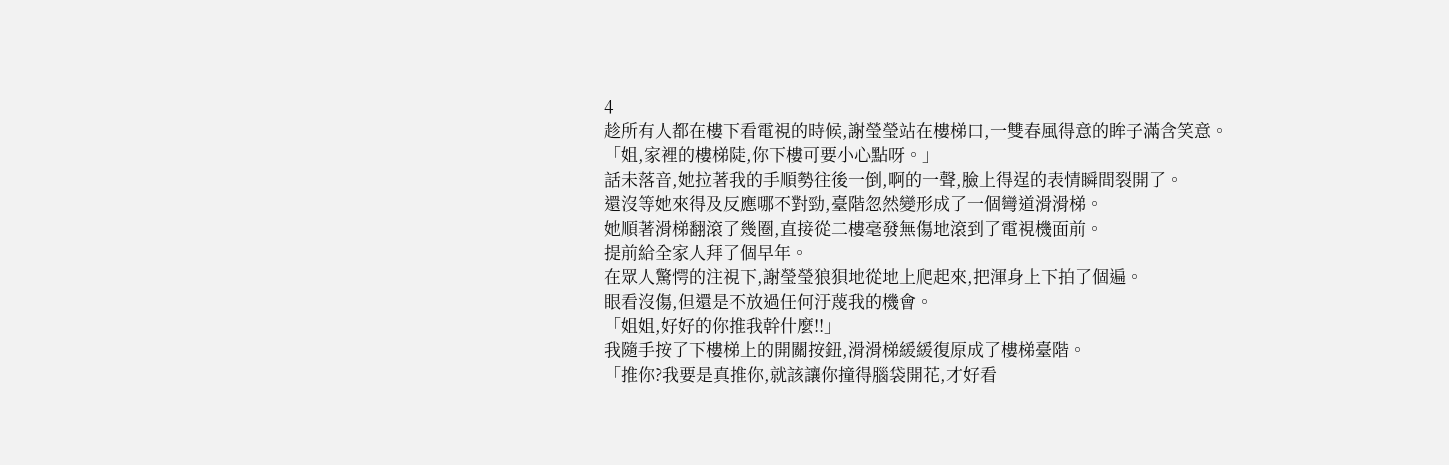4
趁所有人都在樓下看電視的時候,謝瑩瑩站在樓梯口,一雙春風得意的眸子滿含笑意。
「姐,家裡的樓梯陡,你下樓可要小心點呀。」
話未落音,她拉著我的手順勢往後一倒,啊的一聲,臉上得逞的表情瞬間裂開了。
還沒等她來得及反應哪不對勁,臺階忽然變形成了一個彎道滑滑梯。
她順著滑梯翻滾了幾圈,直接從二樓毫發無傷地滾到了電視機面前。
提前給全家人拜了個早年。
在眾人驚愕的注視下,謝瑩瑩狼狽地從地上爬起來,把渾身上下拍了個遍。
眼看沒傷,但還是不放過任何汙蔑我的機會。
「姐姐,好好的你推我幹什麼!!」
我隨手按了下樓梯上的開關按鈕,滑滑梯緩緩復原成了樓梯臺階。
「推你?我要是真推你,就該讓你撞得腦袋開花,才好看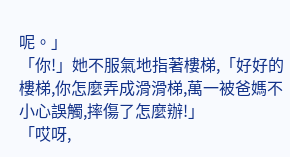呢。」
「你!」她不服氣地指著樓梯,「好好的樓梯,你怎麼弄成滑滑梯,萬一被爸媽不小心誤觸,摔傷了怎麼辦!」
「哎呀,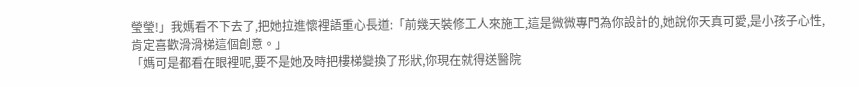瑩瑩!」我媽看不下去了,把她拉進懷裡語重心長道:「前幾天裝修工人來施工,這是微微專門為你設計的,她說你天真可愛,是小孩子心性,
肯定喜歡滑滑梯這個創意。」
「媽可是都看在眼裡呢,要不是她及時把樓梯變換了形狀,你現在就得送醫院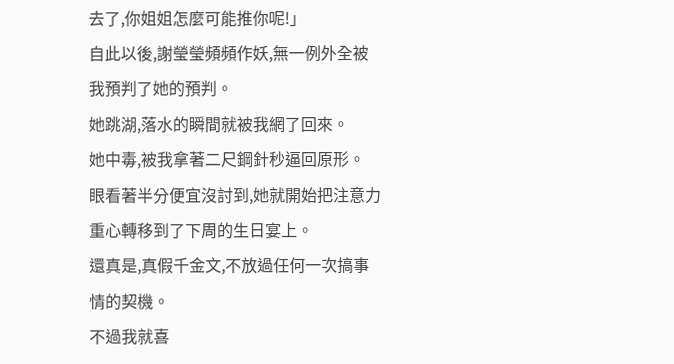去了,你姐姐怎麼可能推你呢!」
自此以後,謝瑩瑩頻頻作妖,無一例外全被我預判了她的預判。
她跳湖,落水的瞬間就被我網了回來。
她中毒,被我拿著二尺鋼針秒逼回原形。
眼看著半分便宜沒討到,她就開始把注意力重心轉移到了下周的生日宴上。
還真是,真假千金文,不放過任何一次搞事情的契機。
不過我就喜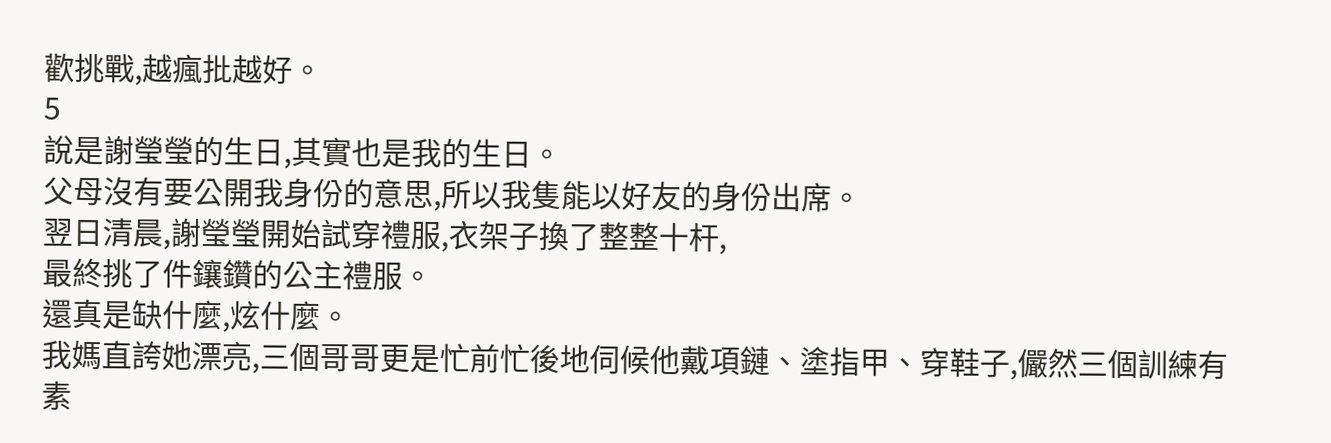歡挑戰,越瘋批越好。
5
說是謝瑩瑩的生日,其實也是我的生日。
父母沒有要公開我身份的意思,所以我隻能以好友的身份出席。
翌日清晨,謝瑩瑩開始試穿禮服,衣架子換了整整十杆,
最終挑了件鑲鑽的公主禮服。
還真是缺什麼,炫什麼。
我媽直誇她漂亮,三個哥哥更是忙前忙後地伺候他戴項鏈、塗指甲、穿鞋子,儼然三個訓練有素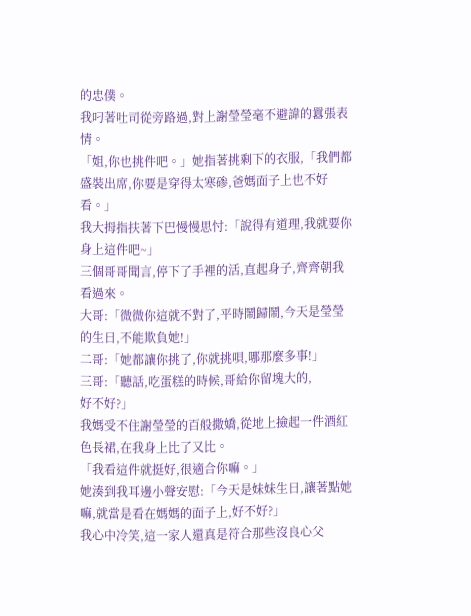的忠僕。
我叼著吐司從旁路過,對上謝瑩瑩毫不避諱的囂張表情。
「姐,你也挑件吧。」她指著挑剩下的衣服,「我們都盛裝出席,你要是穿得太寒碜,爸媽面子上也不好看。」
我大拇指扶著下巴慢慢思忖:「說得有道理,我就要你身上這件吧~」
三個哥哥聞言,停下了手裡的活,直起身子,齊齊朝我看過來。
大哥:「微微你這就不對了,平時鬧歸鬧,今天是瑩瑩的生日,不能欺負她!」
二哥:「她都讓你挑了,你就挑唄,哪那麼多事!」
三哥:「聽話,吃蛋糕的時候,哥給你留塊大的,
好不好?」
我媽受不住謝瑩瑩的百般撒嬌,從地上撿起一件酒紅色長裙,在我身上比了又比。
「我看這件就挺好,很適合你嘛。」
她湊到我耳邊小聲安慰:「今天是妹妹生日,讓著點她嘛,就當是看在媽媽的面子上,好不好?」
我心中冷笑,這一家人還真是符合那些沒良心父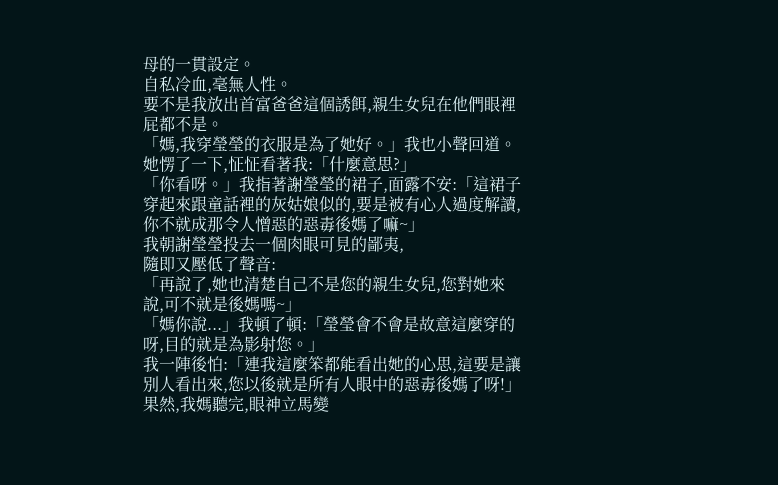母的一貫設定。
自私冷血,毫無人性。
要不是我放出首富爸爸這個誘餌,親生女兒在他們眼裡屁都不是。
「媽,我穿瑩瑩的衣服是為了她好。」我也小聲回道。
她愣了一下,怔怔看著我:「什麼意思?」
「你看呀。」我指著謝瑩瑩的裙子,面露不安:「這裙子穿起來跟童話裡的灰姑娘似的,要是被有心人過度解讀,你不就成那令人憎惡的惡毒後媽了嘛~」
我朝謝瑩瑩投去一個肉眼可見的鄙夷,
隨即又壓低了聲音:
「再說了,她也清楚自己不是您的親生女兒,您對她來說,可不就是後媽嗎~」
「媽你說...」我頓了頓:「瑩瑩會不會是故意這麼穿的呀,目的就是為影射您。」
我一陣後怕:「連我這麼笨都能看出她的心思,這要是讓別人看出來,您以後就是所有人眼中的惡毒後媽了呀!」
果然,我媽聽完,眼神立馬變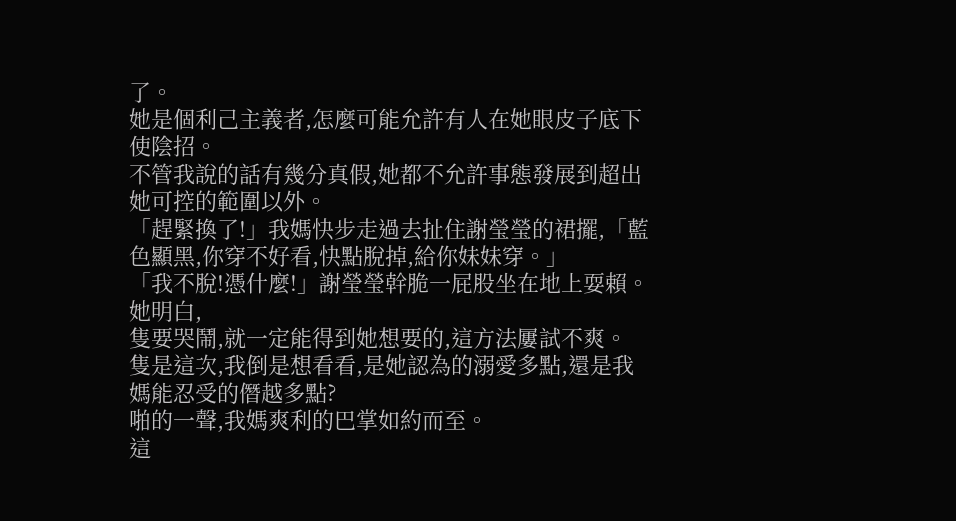了。
她是個利己主義者,怎麼可能允許有人在她眼皮子底下使陰招。
不管我說的話有幾分真假,她都不允許事態發展到超出她可控的範圍以外。
「趕緊換了!」我媽快步走過去扯住謝瑩瑩的裙擺,「藍色顯黑,你穿不好看,快點脫掉,給你妹妹穿。」
「我不脫!憑什麼!」謝瑩瑩幹脆一屁股坐在地上耍賴。
她明白,
隻要哭鬧,就一定能得到她想要的,這方法屢試不爽。
隻是這次,我倒是想看看,是她認為的溺愛多點,還是我媽能忍受的僭越多點?
啪的一聲,我媽爽利的巴掌如約而至。
這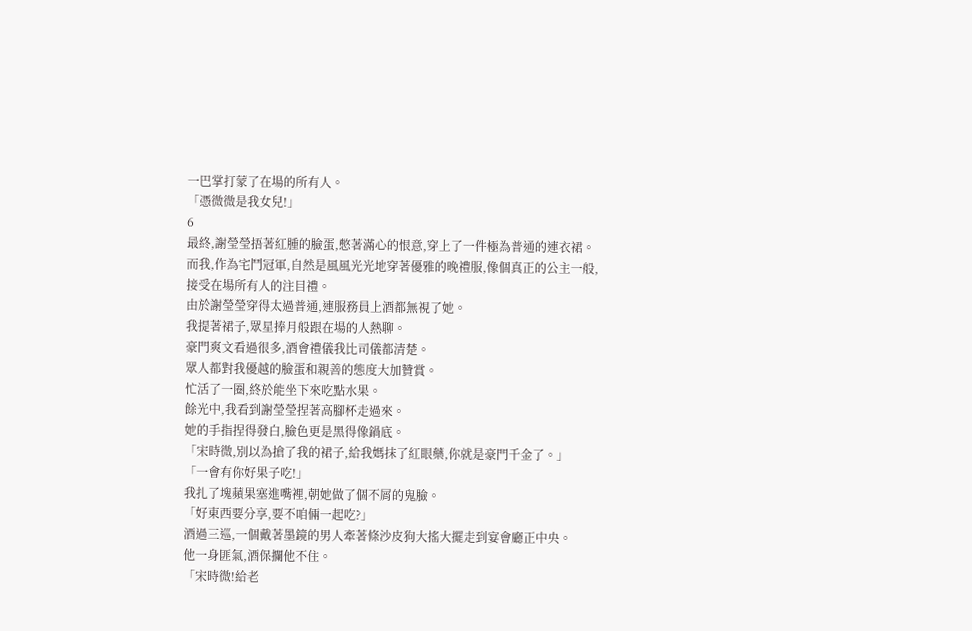一巴掌打蒙了在場的所有人。
「憑微微是我女兒!」
6
最終,謝瑩瑩捂著紅腫的臉蛋,憋著滿心的恨意,穿上了一件極為普通的連衣裙。
而我,作為宅鬥冠軍,自然是風風光光地穿著優雅的晚禮服,像個真正的公主一般,接受在場所有人的注目禮。
由於謝瑩瑩穿得太過普通,連服務員上酒都無視了她。
我提著裙子,眾星捧月般跟在場的人熱聊。
豪門爽文看過很多,酒會禮儀我比司儀都清楚。
眾人都對我優越的臉蛋和親善的態度大加贊賞。
忙活了一圈,終於能坐下來吃點水果。
餘光中,我看到謝瑩瑩捏著高腳杯走過來。
她的手指捏得發白,臉色更是黑得像鍋底。
「宋時微,別以為搶了我的裙子,給我媽抹了紅眼藥,你就是豪門千金了。」
「一會有你好果子吃!」
我扎了塊蘋果塞進嘴裡,朝她做了個不屑的鬼臉。
「好東西要分享,要不咱倆一起吃?」
酒過三巡,一個戴著墨鏡的男人牽著條沙皮狗大搖大擺走到宴會廳正中央。
他一身匪氣,酒保攔他不住。
「宋時微!給老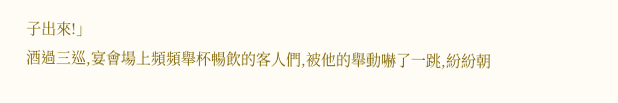子出來!」
酒過三巡,宴會場上頻頻舉杯暢飲的客人們,被他的舉動嚇了一跳,紛紛朝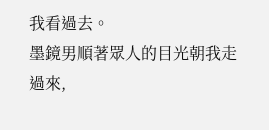我看過去。
墨鏡男順著眾人的目光朝我走過來,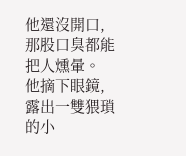他還沒開口,
那股口臭都能把人燻暈。
他摘下眼鏡,露出一雙猥瑣的小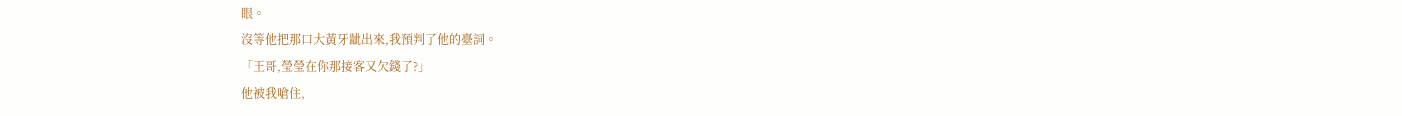眼。
沒等他把那口大黃牙龇出來,我預判了他的臺詞。
「王哥,瑩瑩在你那接客又欠錢了?」
他被我嗆住,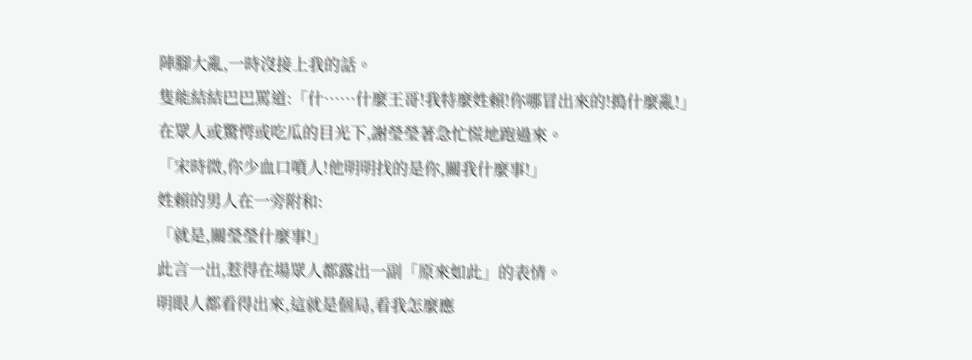陣腳大亂,一時沒接上我的話。
隻能結結巴巴罵道:「什……什麼王哥!我特麼姓賴!你哪冒出來的!搗什麼亂!」
在眾人或驚愕或吃瓜的目光下,謝瑩瑩著急忙慌地跑過來。
「宋時微,你少血口噴人!他明明找的是你,關我什麼事!」
姓賴的男人在一旁附和:
「就是,關瑩瑩什麼事!」
此言一出,惹得在場眾人都露出一副「原來如此」的表情。
明眼人都看得出來,這就是個局,看我怎麼應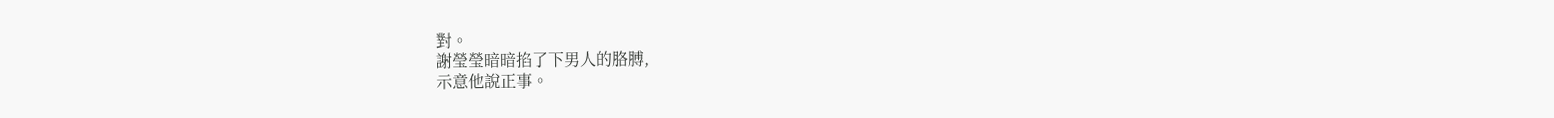對。
謝瑩瑩暗暗掐了下男人的胳膊,
示意他說正事。